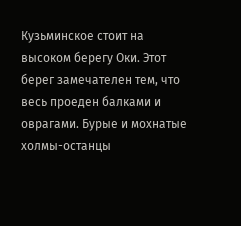Кузьминское стоит на высоком берегу Оки. Этот берег замечателен тем, что весь проеден балками и оврагами. Бурые и мохнатые холмы-останцы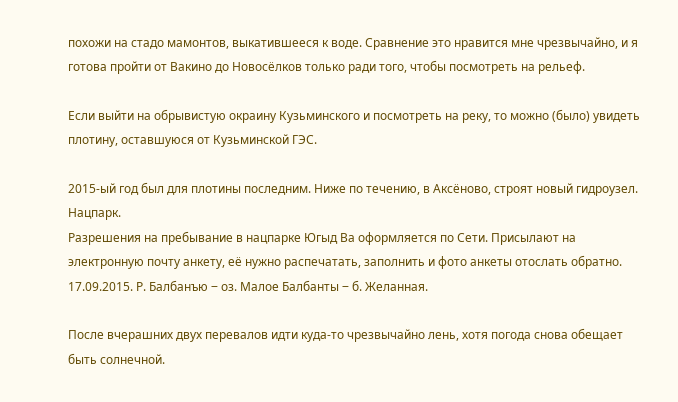похожи на стадо мамонтов, выкатившееся к воде. Сравнение это нравится мне чрезвычайно, и я готова пройти от Вакино до Новосёлков только ради того, чтобы посмотреть на рельеф.

Если выйти на обрывистую окраину Кузьминского и посмотреть на реку, то можно (было) увидеть плотину, оставшуюся от Кузьминской ГЭС.

2015-ый год был для плотины последним. Ниже по течению, в Аксёново, строят новый гидроузел.
Нацпарк.
Разрешения на пребывание в нацпарке Югыд Ва оформляется по Сети. Присылают на электронную почту анкету, её нужно распечатать, заполнить и фото анкеты отослать обратно.
17.09.2015. Р. Балбанъю ‒ оз. Малое Балбанты ‒ б. Желанная.

После вчерашних двух перевалов идти куда-то чрезвычайно лень, хотя погода снова обещает быть солнечной.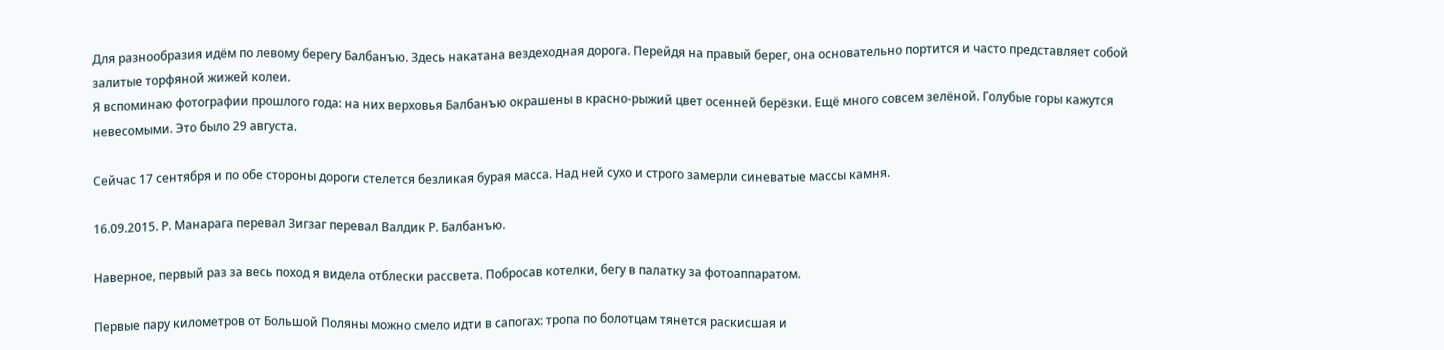Для разнообразия идём по левому берегу Балбанъю. Здесь накатана вездеходная дорога. Перейдя на правый берег, она основательно портится и часто представляет собой залитые торфяной жижей колеи.
Я вспоминаю фотографии прошлого года: на них верховья Балбанъю окрашены в красно-рыжий цвет осенней берёзки. Ещё много совсем зелёной. Голубые горы кажутся невесомыми. Это было 29 августа.

Сейчас 17 сентября и по обе стороны дороги стелется безликая бурая масса. Над ней сухо и строго замерли синеватые массы камня.

16.09.2015. Р. Манарага перевал Зигзаг перевал Валдик Р. Балбанъю.

Наверное, первый раз за весь поход я видела отблески рассвета. Побросав котелки, бегу в палатку за фотоаппаратом.

Первые пару километров от Большой Поляны можно смело идти в сапогах: тропа по болотцам тянется раскисшая и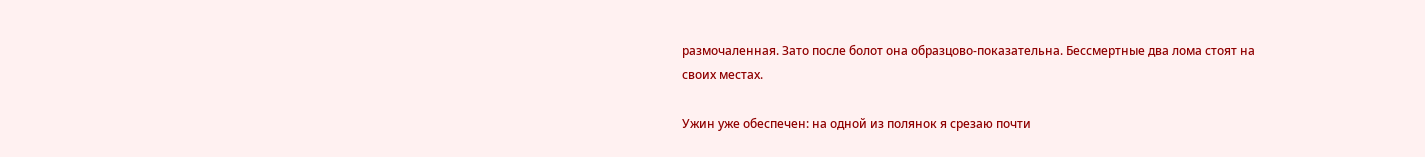размочаленная. Зато после болот она образцово-показательна. Бессмертные два лома стоят на своих местах.

Ужин уже обеспечен: на одной из полянок я срезаю почти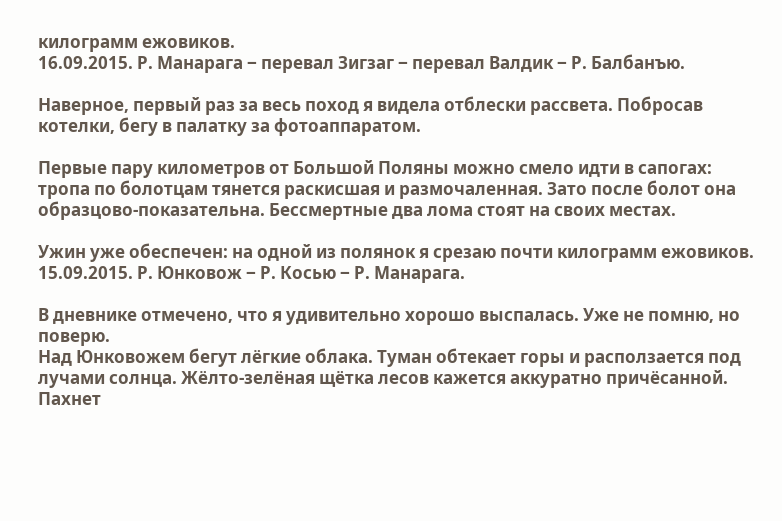килограмм ежовиков.
16.09.2015. Р. Манарага ‒ перевал Зигзаг ‒ перевал Валдик ‒ Р. Балбанъю.

Наверное, первый раз за весь поход я видела отблески рассвета. Побросав котелки, бегу в палатку за фотоаппаратом.

Первые пару километров от Большой Поляны можно смело идти в сапогах: тропа по болотцам тянется раскисшая и размочаленная. Зато после болот она образцово-показательна. Бессмертные два лома стоят на своих местах.

Ужин уже обеспечен: на одной из полянок я срезаю почти килограмм ежовиков.
15.09.2015. Р. Юнковож ‒ Р. Косью ‒ Р. Манарага.

В дневнике отмечено, что я удивительно хорошо выспалась. Уже не помню, но поверю.
Над Юнковожем бегут лёгкие облака. Туман обтекает горы и расползается под лучами солнца. Жёлто-зелёная щётка лесов кажется аккуратно причёсанной. Пахнет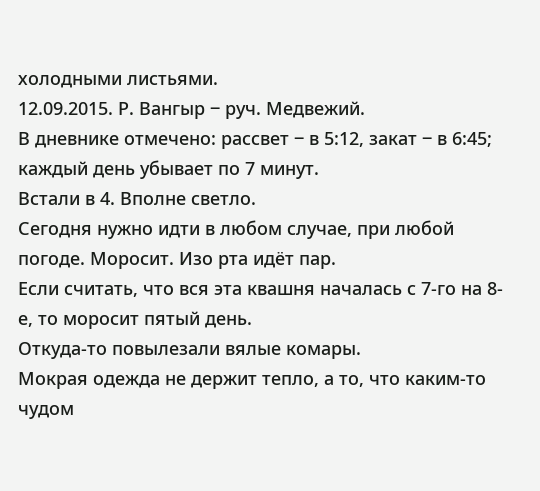холодными листьями.
12.09.2015. Р. Вангыр ‒ руч. Медвежий.
В дневнике отмечено: рассвет ‒ в 5:12, закат ‒ в 6:45; каждый день убывает по 7 минут.
Встали в 4. Вполне светло.
Сегодня нужно идти в любом случае, при любой погоде. Моросит. Изо рта идёт пар.
Если считать, что вся эта квашня началась с 7-го на 8-е, то моросит пятый день.
Откуда-то повылезали вялые комары.
Мокрая одежда не держит тепло, а то, что каким-то чудом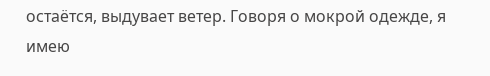остаётся, выдувает ветер. Говоря о мокрой одежде, я имею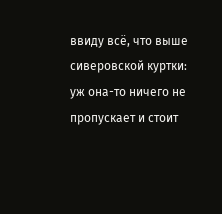ввиду всё, что выше сиверовской куртки: уж она-то ничего не пропускает и стоит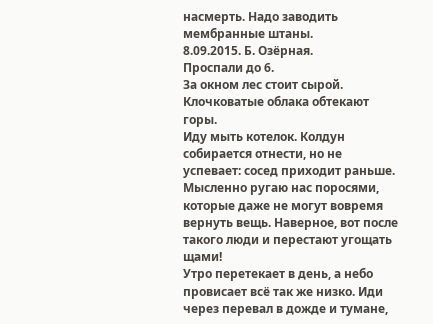насмерть. Надо заводить мембранные штаны.
8.09.2015. Б. Озёрная.
Проспали до 6.
За окном лес стоит сырой. Клочковатые облака обтекают горы.
Иду мыть котелок. Колдун собирается отнести, но не успевает: сосед приходит раньше. Мысленно ругаю нас поросями, которые даже не могут вовремя вернуть вещь. Наверное, вот после такого люди и перестают угощать щами!
Утро перетекает в день, а небо провисает всё так же низко. Иди через перевал в дожде и тумане,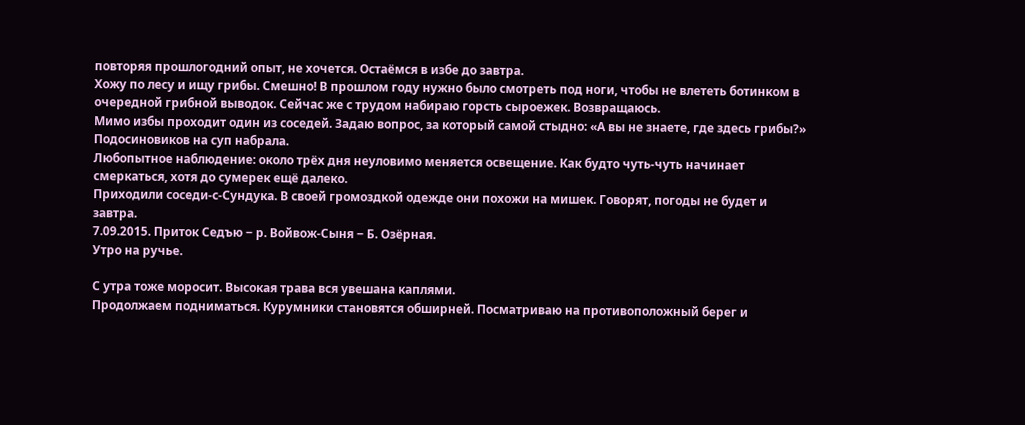повторяя прошлогодний опыт, не хочется. Остаёмся в избе до завтра.
Хожу по лесу и ищу грибы. Смешно! В прошлом году нужно было смотреть под ноги, чтобы не влететь ботинком в очередной грибной выводок. Сейчас же с трудом набираю горсть сыроежек. Возвращаюсь.
Мимо избы проходит один из соседей. Задаю вопрос, за который самой стыдно: «А вы не знаете, где здесь грибы?»
Подосиновиков на суп набрала.
Любопытное наблюдение: около трёх дня неуловимо меняется освещение. Как будто чуть-чуть начинает смеркаться, хотя до сумерек ещё далеко.
Приходили соседи-с-Сундука. В своей громоздкой одежде они похожи на мишек. Говорят, погоды не будет и завтра.
7.09.2015. Приток Седъю ‒ р. Войвож-Сыня ‒ Б. Озёрная.
Утро на ручье.

С утра тоже моросит. Высокая трава вся увешана каплями.
Продолжаем подниматься. Курумники становятся обширней. Посматриваю на противоположный берег и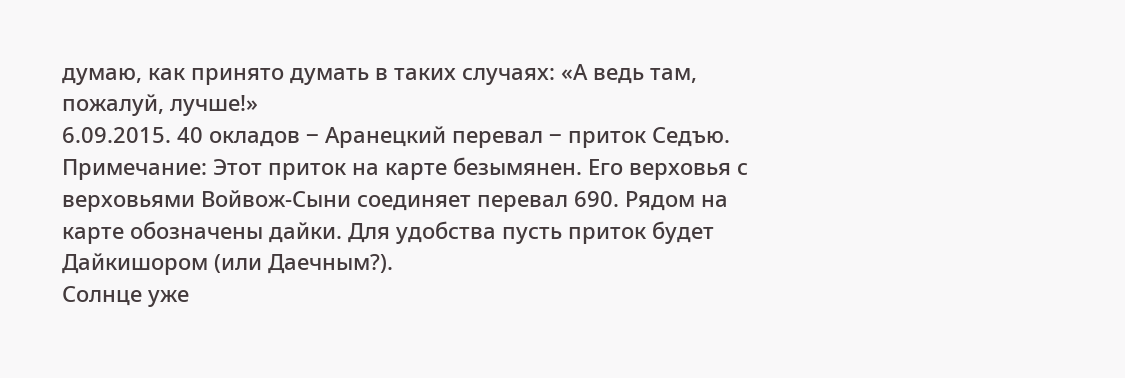думаю, как принято думать в таких случаях: «А ведь там, пожалуй, лучше!»
6.09.2015. 40 окладов ‒ Аранецкий перевал ‒ приток Седъю.
Примечание: Этот приток на карте безымянен. Его верховья с верховьями Войвож-Сыни соединяет перевал 690. Рядом на карте обозначены дайки. Для удобства пусть приток будет Дайкишором (или Даечным?).
Солнце уже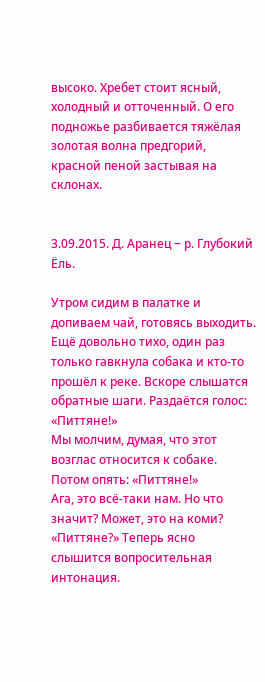высоко. Хребет стоит ясный, холодный и отточенный. О его подножье разбивается тяжёлая золотая волна предгорий, красной пеной застывая на склонах.


3.09.2015. Д. Аранец ‒ р. Глубокий Ёль.

Утром сидим в палатке и допиваем чай, готовясь выходить. Ещё довольно тихо, один раз только гавкнула собака и кто-то прошёл к реке. Вскоре слышатся обратные шаги. Раздаётся голос: «Питтяне!»
Мы молчим, думая, что этот возглас относится к собаке.
Потом опять: «Питтяне!»
Ага, это всё-таки нам. Но что значит? Может, это на коми?
«Питтяне?» Теперь ясно слышится вопросительная интонация.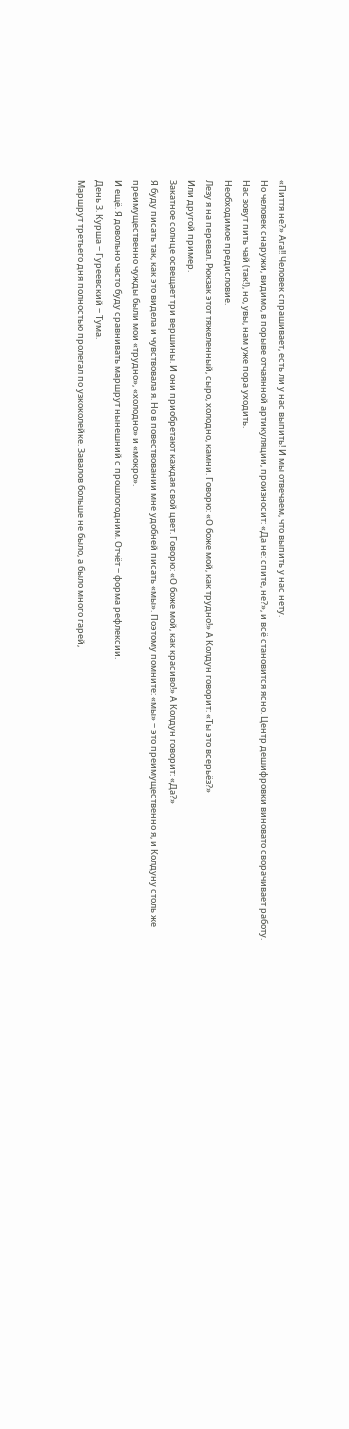«Пиття не?» Ага!! Человек спрашивает, есть ли у нас выпить! И мы отвечаем, что выпить у нас нету.
Но человек снаружи, видимо, в порыве отчаянной артикуляции, произносит: «Да не: спите, не?», и всё становится ясно. Центр дешифровки виновато сворачивает работу.
Нас зовут пить чай (так!), но, увы, нам уже пора уходить.
Необходимое предисловие.
Лезу я на перевал. Рюкзак этот тяжеленный, сыро, холодно, камни. Говорю: «О боже мой, как трудно!» А Колдун говорит: «Ты это всерьёз?»
Или другой пример.
Закатное солнце освещает три вершины. И они приобретают каждая свой цвет. Говорю: «О боже мой, как красиво!» А Колдун говорит: «Да?»
Я буду писать так, как это видела и чувствовала я. Но в повествовании мне удобней писать «мы». Поэтому помните: «мы» ‒ это преимущественно я, и Колдуну столь же преимущественно чужды были мои «трудно», «холодно» и «мокро».
И ещё. Я довольно часто буду сравнивать маршрут нынешний с прошлогодним. Отчёт ‒ форма рефлексии.
День 3. Курша ‒ Гуреевский ‒ Тума.
Маршрут третьего дня полностью пролегал по узкоколейке. Завалов больше не было, а было много гарей,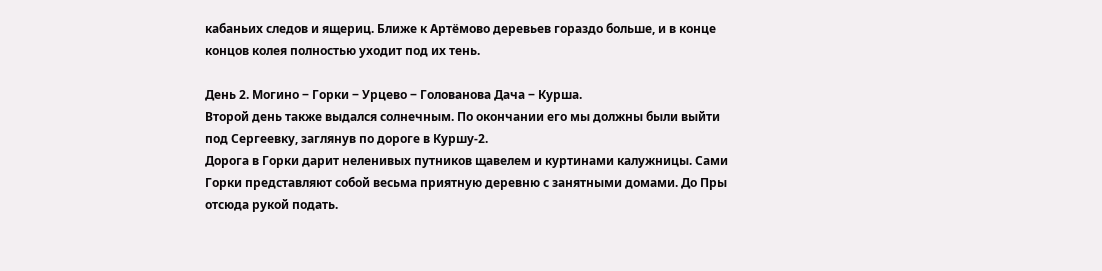кабаньих следов и ящериц. Ближе к Артёмово деревьев гораздо больше, и в конце концов колея полностью уходит под их тень.

День 2. Могино ‒ Горки ‒ Урцево ‒ Голованова Дача ‒ Курша.
Второй день также выдался солнечным. По окончании его мы должны были выйти под Сергеевку, заглянув по дороге в Куршу-2.
Дорога в Горки дарит неленивых путников щавелем и куртинами калужницы. Сами Горки представляют собой весьма приятную деревню с занятными домами. До Пры отсюда рукой подать.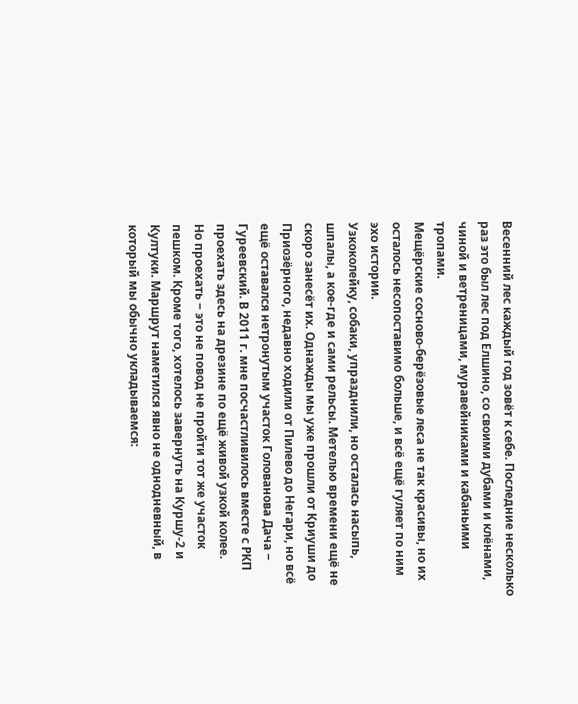Весенний лес каждый год зовёт к себе. Последние несколько раз это был лес под Елшино, со своими дубами и клёнами, чиной и ветреницами, муравейниками и кабаньими тропами.
Мещёрские сосново-берёзовые леса не так красивы, но их осталось несопоставимо больше, и всё ещё гуляет по ним эхо истории.
Узкоколейку, собаки, упразднили, но осталась насыпь, шпалы, а кое-где и сами рельсы. Метелью времени ещё не скоро занесёт их. Однажды мы уже прошли от Криуши до Приозёрного, недавно ходили от Пилево до Негари, но всё ещё оставался нетронутым участок Голованова Дача ‒ Гуреевский. В 2011 г. мне посчастливилось вместе с РКП проехать здесь на дрезине по ещё живой узкой колее.
Но проехать ‒ это не повод не пройти тот же участок пешком. Кроме того, хотелось завернуть на Куршу-2 и Култуки. Маршрут наметился явно не однодневный, в который мы обычно укладываемся: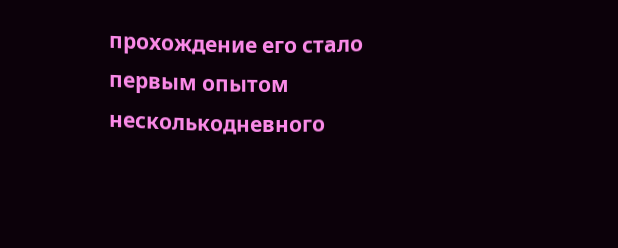прохождение его стало первым опытом несколькодневного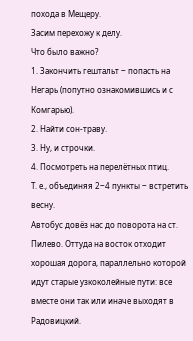похода в Мещеру.
Засим перехожу к делу.
Что было важно?
1. Закончить гештальт ‒ попасть на Негарь (попутно ознакомившись и с Комгарью).
2. Найти сон-траву.
3. Ну, и строчки.
4. Посмотреть на перелётных птиц.
Т. е., объединяя 2‒4 пункты ‒ встретить весну.
Автобус довёз нас до поворота на ст. Пилево. Оттуда на восток отходит хорошая дорога, параллельно которой идут старые узкоколейные пути: все вместе они так или иначе выходят в Радовицкий.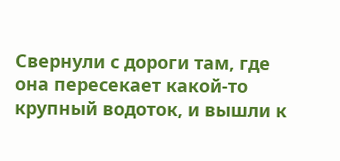Свернули с дороги там, где она пересекает какой-то крупный водоток, и вышли к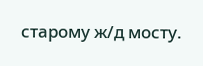старому ж/д мосту.